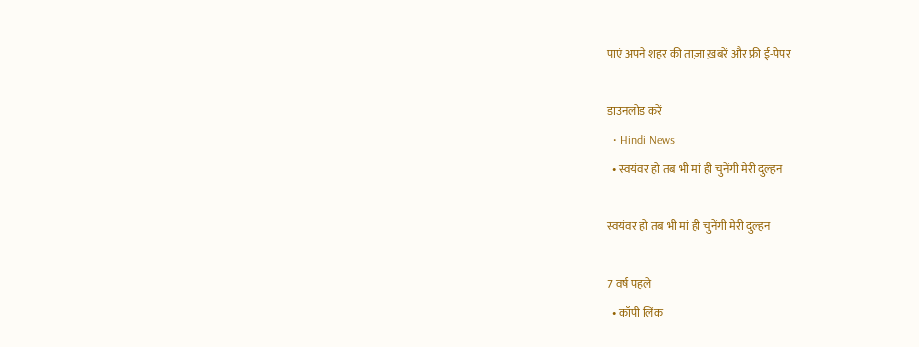पाएं अपने शहर की ताज़ा ख़बरें और फ्री ई-पेपर

डाउनलोड करें
  • Hindi News
  • स्वयंवर हो तब भी मां ही चुनेंगी मेरी दुल्हन

स्वयंवर हो तब भी मां ही चुनेंगी मेरी दुल्हन

7 वर्ष पहले
  • कॉपी लिंक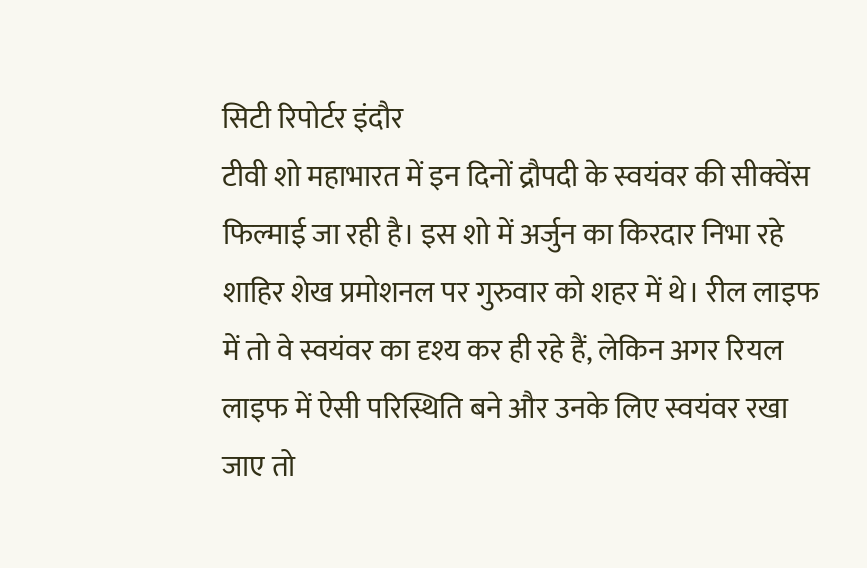सिटी रिपोर्टर इंदौर
टीवी शो महाभारत में इन दिनों द्रौपदी के स्वयंवर की सीक्वेंस फिल्माई जा रही है। इस शो में अर्जुन का किरदार निभा रहे शाहिर शेख प्रमोशनल पर गुरुवार को शहर में थे। रील लाइफ में तो वे स्वयंवर का दृश्य कर ही रहे हैं, लेकिन अगर रियल लाइफ में ऐसी परिस्थिति बने और उनके लिए स्वयंवर रखा जाए तो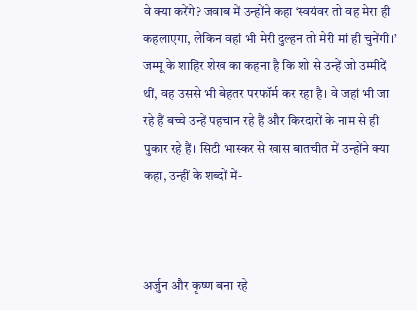वे क्या करेंगे? जवाब में उन्होंने कहा ‘स्वयंवर तो वह मेरा ही कहलाएगा, लेकिन वहां भी मेरी दुल्हन तो मेरी मां ही चुनेंगी।’
जम्मू के शाहिर शेख का कहना है कि शो से उन्हें जो उम्मीदें थीं, वह उससे भी बेहतर परफॉर्म कर रहा है। वे जहां भी जा रहे हैं बच्चे उन्हें पहचान रहे हैं और किरदारों के नाम से ही पुकार रहे हैं। सिटी भास्कर से खास बातचीत में उन्होंने क्या कहा, उन्हीं के शब्दों में-



अर्जुन और कृष्ण बना रहे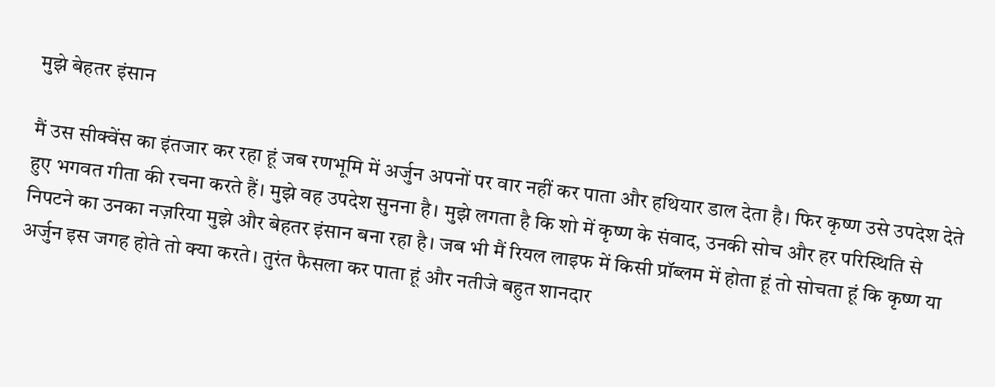मुझे बेहतर इंसान

मैं उस सीक्वेंस का इंतजार कर रहा हूं जब रणभूमि में अर्जुन अपनों पर वार नहीं कर पाता और हथियार डाल देता है। फिर कृष्ण उसे उपदेश देते हुए भगवत गीता की रचना करते हैं। मुझे वह उपदेश सुनना है। मुझे लगता है कि शो में कृष्ण के संवाद, उनकी सोच और हर परिस्थिति से निपटने का उनका नज़रिया मुझे और बेहतर इंसान बना रहा है। जब भी मैं रियल लाइफ में किसी प्रॉब्लम में होता हूं तो सोचता हूं कि कृष्ण या अर्जुन इस जगह होते तो क्या करते। तुरंत फैसला कर पाता हूं और नतीजे बहुत शानदार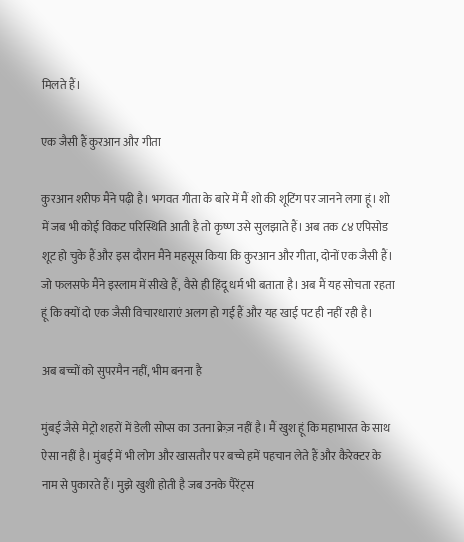मिलते हैं।

एक जैसी हैं कुरआन और गीता

कुरआन शरीफ मैंने पढ़ी है। भगवत गीता के बारे में मैं शो की शूटिंग पर जानने लगा हूं। शो में जब भी कोई विकट परिस्थिति आती है तो कृष्ण उसे सुलझाते हैं। अब तक ८४ एपिसोड शूट हो चुके हैं और इस दौरान मैंने महसूस किया कि कुरआन और गीता, दोनों एक जैसी हैं। जो फलसफे मैंने इस्लाम में सीखे हैं, वैसे ही हिंदू धर्म भी बताता है। अब मैं यह सोचता रहता हूं कि क्यों दो एक जैसी विचारधाराएं अलग हो गई हैं और यह खाई पट ही नहीं रही है।

अब बच्चों को सुपरमैन नहीं, भीम बनना है

मुंबई जैसे मेट्रो शहरों में डेली सोप्स का उतना क्रेज़ नहीं है। मैं खुश हूं कि महाभारत के साथ ऐसा नहीं है। मुंबई में भी लोग और खासतौर पर बच्चे हमें पहचान लेते हैं और कैरेक्टर के नाम से पुकारते हैं। मुझे खुशी होती है जब उनके पैरेंट्स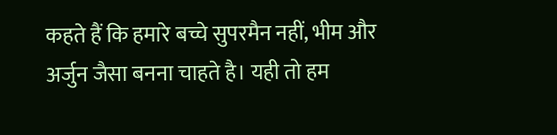कहते हैं कि हमारे बच्चे सुपरमैन नहीं, भीम और अर्जुन जैसा बनना चाहते है। यही तो हम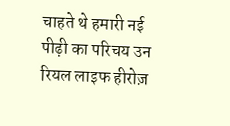चाहते थे हमारी नई पीढ़ी का परिचय उन रियल लाइफ हीरोज़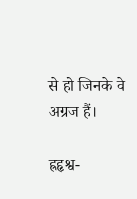से हो जिनके वे अग्रज हैं।

ह्रहृश्व-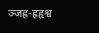ञ्जह्र-ह्रहृश्व